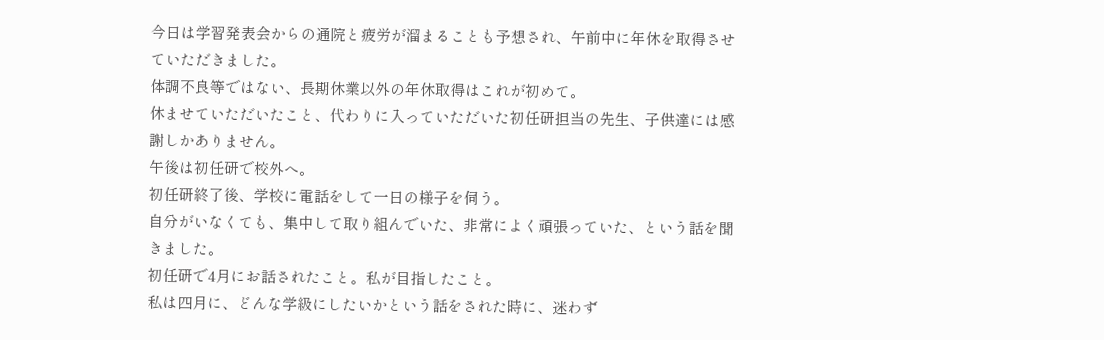今日は学習発表会からの通院と疲労が溜まることも予想され、午前中に年休を取得させていただきました。
体調不良等ではない、長期休業以外の年休取得はこれが初めて。
休ませていただいたこと、代わりに入っていただいた初任研担当の先生、子供達には感謝しかありません。
午後は初任研で校外へ。
初任研終了後、学校に電話をして一日の様子を伺う。
自分がいなくても、集中して取り組んでいた、非常によく頑張っていた、という話を聞きました。
初任研で4月にお話されたこと。私が目指したこと。
私は四月に、どんな学級にしたいかという話をされた時に、迷わず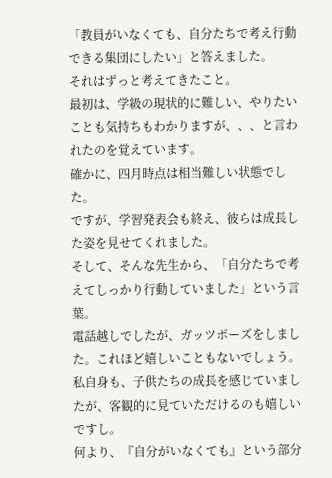「教員がいなくても、自分たちで考え行動できる集団にしたい」と答えました。
それはずっと考えてきたこと。
最初は、学級の現状的に難しい、やりたいことも気持ちもわかりますが、、、と言われたのを覚えています。
確かに、四月時点は相当難しい状態でした。
ですが、学習発表会も終え、彼らは成長した姿を見せてくれました。
そして、そんな先生から、「自分たちで考えてしっかり行動していました」という言葉。
電話越しでしたが、ガッツポーズをしました。これほど嬉しいこともないでしょう。
私自身も、子供たちの成長を感じていましたが、客観的に見ていただけるのも嬉しいですし。
何より、『自分がいなくても』という部分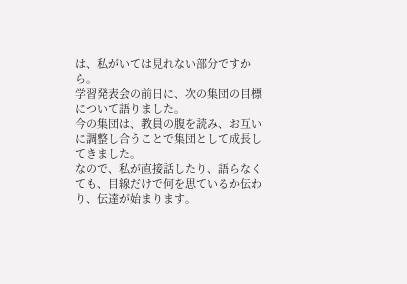は、私がいては見れない部分ですから。
学習発表会の前日に、次の集団の目標について語りました。
今の集団は、教員の腹を読み、お互いに調整し合うことで集団として成長してきました。
なので、私が直接話したり、語らなくても、目線だけで何を思ているか伝わり、伝達が始まります。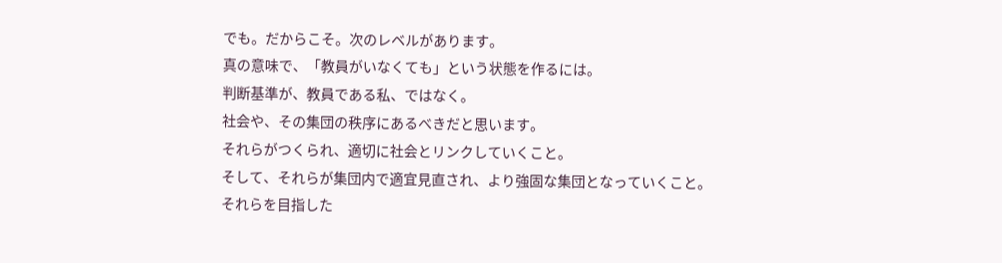でも。だからこそ。次のレベルがあります。
真の意味で、「教員がいなくても」という状態を作るには。
判断基準が、教員である私、ではなく。
社会や、その集団の秩序にあるべきだと思います。
それらがつくられ、適切に社会とリンクしていくこと。
そして、それらが集団内で適宜見直され、より強固な集団となっていくこと。
それらを目指した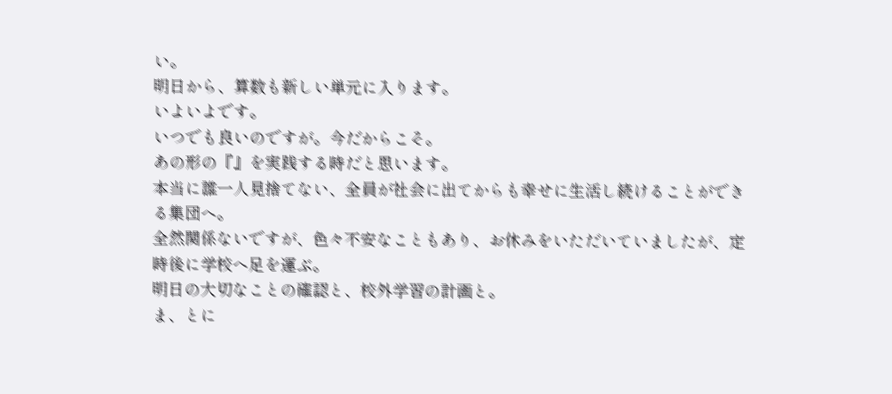い。
明日から、算数も新しい単元に入ります。
いよいよです。
いつでも良いのですが。今だからこそ。
あの形の『』を実践する時だと思います。
本当に誰一人見捨てない、全員が社会に出てからも幸せに生活し続けることができる集団へ。
全然関係ないですが、色々不安なこともあり、お休みをいただいていましたが、定時後に学校へ足を運ぶ。
明日の大切なことの確認と、校外学習の計画と。
ま、とに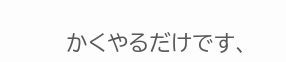かくやるだけです、